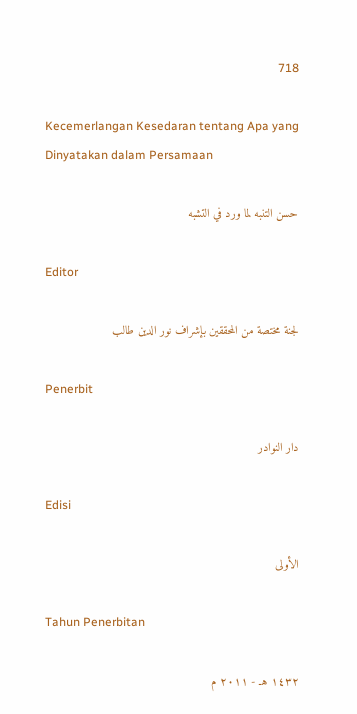718

Kecemerlangan Kesedaran tentang Apa yang Dinyatakan dalam Persamaan

حسن التنبه لما ورد في التشبه

Editor

لجنة مختصة من المحققين بإشراف نور الدين طالب

Penerbit

دار النوادر

Edisi

الأولى

Tahun Penerbitan

١٤٣٢ هـ - ٢٠١١ م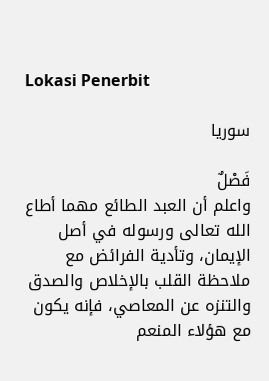Lokasi Penerbit

سوريا

فَصْلٌ
واعلم أن العبد الطائع مهما أطاع الله تعالى ورسوله في أصل الإيمان، وتأدية الفرائض مع ملاحظة القلب بالإخلاص والصدق والتنزه عن المعاصي، فإنه يكون مع هؤلاء المنعم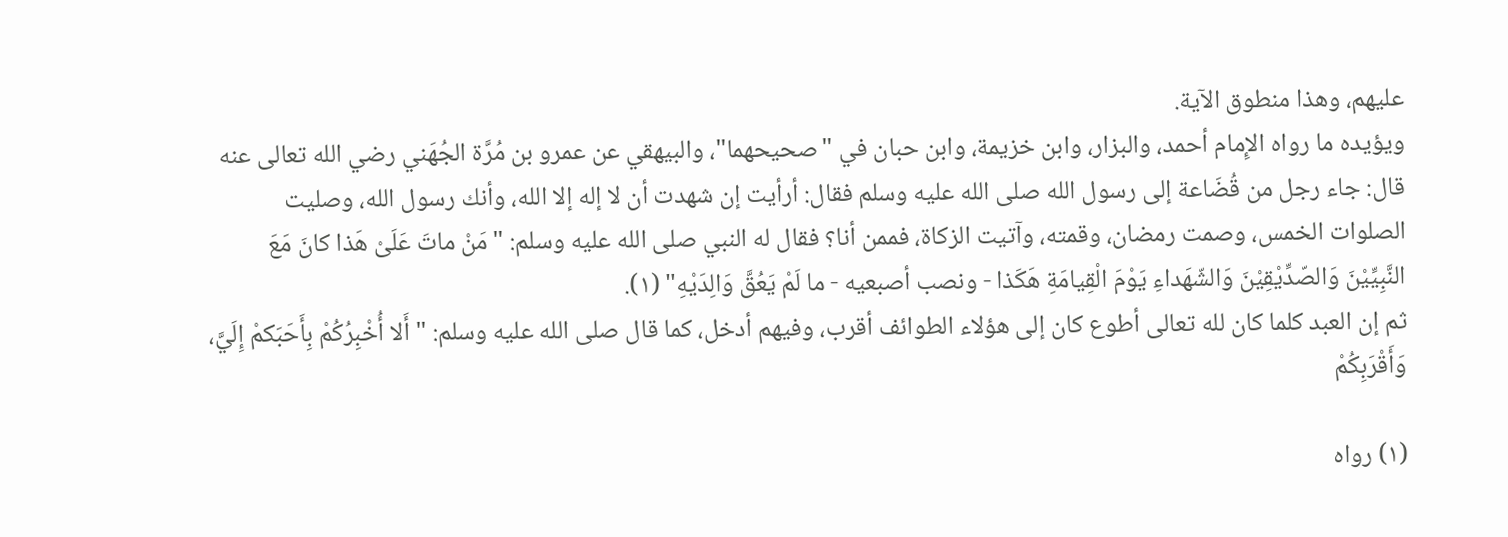عليهم، وهذا منطوق الآية.
ويؤيده ما رواه الإِمام أحمد، والبزار، وابن خزيمة، وابن حبان في "صحيحهما"، والبيهقي عن عمرو بن مُرَّة الجُهَني رضي الله تعالى عنه قال: جاء رجل من قُضَاعة إلى رسول الله صلى الله عليه وسلم فقال: أرأيت إن شهدت أن لا إله إلا الله، وأنك رسول الله، وصليت الصلوات الخمس، وصمت رمضان، وقمته، وآتيت الزكاة، فممن أنا؟ فقال له النبي صلى الله عليه وسلم: "مَنْ ماتَ عَلَىْ هَذا كانَ مَعَ النَّبِيِّيْنَ وَالصّدِّيْقِيْنَ وَالشّهَداءِ يَوْمَ الْقِيامَةِ هَكَذا - ونصب أصبعيه - ما لَمْ يَعُقَّ وَالِدَيْهِ" (١).
ثم إن العبد كلما كان لله تعالى أطوع كان إلى هؤلاء الطوائف أقرب، وفيهم أدخل، كما قال صلى الله عليه وسلم: "أَلا أُخْبِرُكُمْ بِأَحَبَكمْ إِلَيَّ، وَأَقْرَبِكُمْ

(١) رواه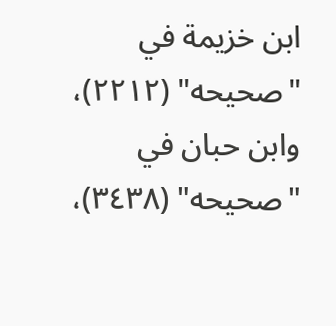ابن خزيمة في "صحيحه" (٢٢١٢)، وابن حبان في "صحيحه" (٣٤٣٨)،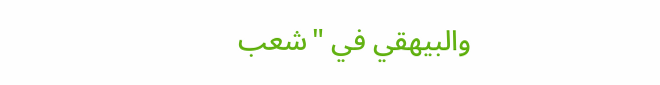والبيهقي في "شعب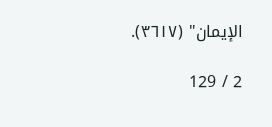الإيمان" (٣٦١٧).

2 / 129